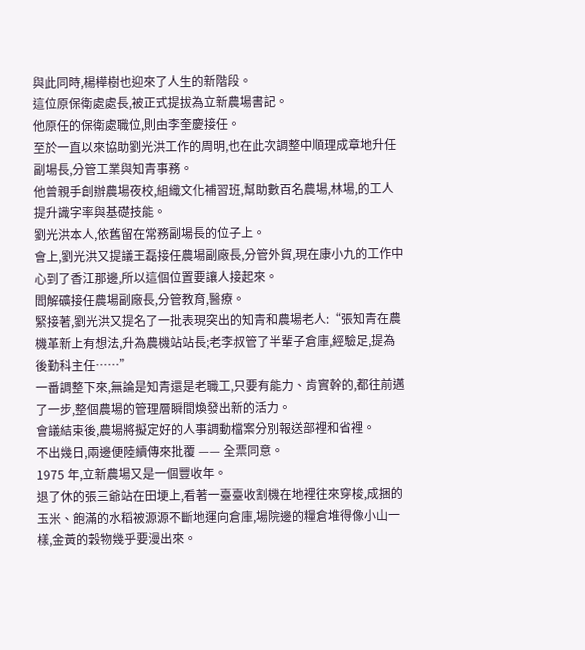與此同時,楊樺樹也迎來了人生的新階段。
這位原保衛處處長,被正式提拔為立新農場書記。
他原任的保衛處職位,則由李奎慶接任。
至於一直以來協助劉光洪工作的周明,也在此次調整中順理成章地升任副場長,分管工業與知青事務。
他曾親手創辦農場夜校,組織文化補習班,幫助數百名農場,林場,的工人提升識字率與基礎技能。
劉光洪本人,依舊留在常務副場長的位子上。
會上,劉光洪又提議王磊接任農場副廠長,分管外貿,現在康小九的工作中心到了香江那邊,所以這個位置要讓人接起來。
閻解礦接任農場副廠長,分管教育,醫療。
緊接著,劉光洪又提名了一批表現突出的知青和農場老人:“張知青在農機革新上有想法,升為農機站站長;老李叔管了半輩子倉庫,經驗足,提為後勤科主任……”
一番調整下來,無論是知青還是老職工,只要有能力、肯實幹的,都往前邁了一步,整個農場的管理層瞬間煥發出新的活力。
會議結束後,農場將擬定好的人事調動檔案分別報送部裡和省裡。
不出幾日,兩邊便陸續傳來批覆 —— 全票同意。
1975 年,立新農場又是一個豐收年。
退了休的張三爺站在田埂上,看著一臺臺收割機在地裡往來穿梭,成捆的玉米、飽滿的水稻被源源不斷地運向倉庫,場院邊的糧倉堆得像小山一樣,金黃的穀物幾乎要漫出來。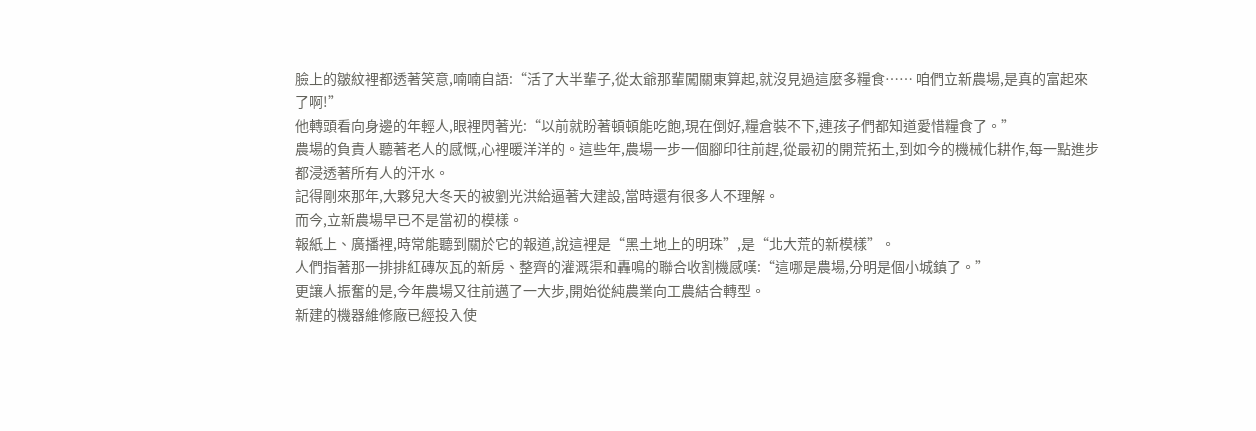臉上的皺紋裡都透著笑意,喃喃自語:“活了大半輩子,從太爺那輩闖關東算起,就沒見過這麼多糧食…… 咱們立新農場,是真的富起來了啊!”
他轉頭看向身邊的年輕人,眼裡閃著光:“以前就盼著頓頓能吃飽,現在倒好,糧倉裝不下,連孩子們都知道愛惜糧食了。”
農場的負責人聽著老人的感慨,心裡暖洋洋的。這些年,農場一步一個腳印往前趕,從最初的開荒拓土,到如今的機械化耕作,每一點進步都浸透著所有人的汗水。
記得剛來那年,大夥兒大冬天的被劉光洪給逼著大建設,當時還有很多人不理解。
而今,立新農場早已不是當初的模樣。
報紙上、廣播裡,時常能聽到關於它的報道,說這裡是“黑土地上的明珠”,是“北大荒的新模樣”。
人們指著那一排排紅磚灰瓦的新房、整齊的灌溉渠和轟鳴的聯合收割機感嘆:“這哪是農場,分明是個小城鎮了。”
更讓人振奮的是,今年農場又往前邁了一大步,開始從純農業向工農結合轉型。
新建的機器維修廠已經投入使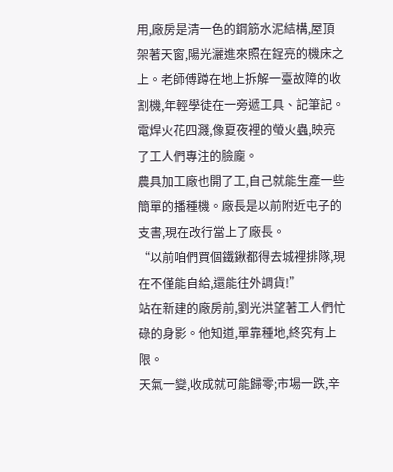用,廠房是清一色的鋼筋水泥結構,屋頂架著天窗,陽光灑進來照在鋥亮的機床之上。老師傅蹲在地上拆解一臺故障的收割機,年輕學徒在一旁遞工具、記筆記。
電焊火花四濺,像夏夜裡的螢火蟲,映亮了工人們專注的臉龐。
農具加工廠也開了工,自己就能生產一些簡單的播種機。廠長是以前附近屯子的支書,現在改行當上了廠長。
“以前咱們買個鐵鍬都得去城裡排隊,現在不僅能自給,還能往外調貨!”
站在新建的廠房前,劉光洪望著工人們忙碌的身影。他知道,單靠種地,終究有上限。
天氣一變,收成就可能歸零;市場一跌,辛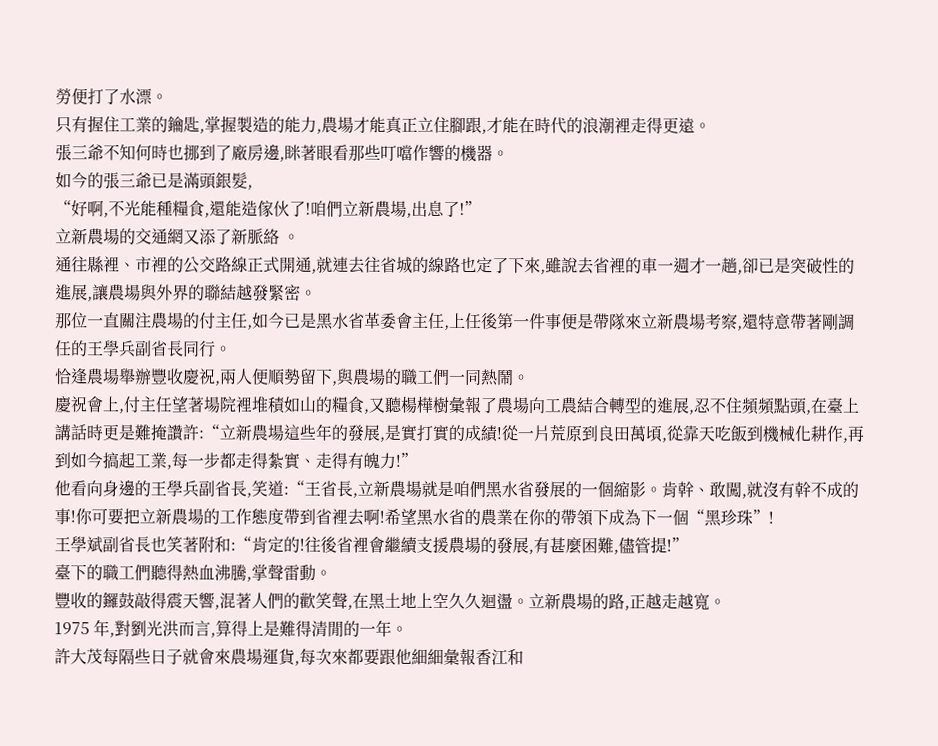勞便打了水漂。
只有握住工業的鑰匙,掌握製造的能力,農場才能真正立住腳跟,才能在時代的浪潮裡走得更遠。
張三爺不知何時也挪到了廠房邊,眯著眼看那些叮噹作響的機器。
如今的張三爺已是滿頭銀髮,
“好啊,不光能種糧食,還能造傢伙了!咱們立新農場,出息了!”
立新農場的交通網又添了新脈絡 。
通往縣裡、市裡的公交路線正式開通,就連去往省城的線路也定了下來,雖說去省裡的車一週才一趟,卻已是突破性的進展,讓農場與外界的聯結越發緊密。
那位一直關注農場的付主任,如今已是黑水省革委會主任,上任後第一件事便是帶隊來立新農場考察,還特意帶著剛調任的王學兵副省長同行。
恰逢農場舉辦豐收慶祝,兩人便順勢留下,與農場的職工們一同熱鬧。
慶祝會上,付主任望著場院裡堆積如山的糧食,又聽楊樺樹彙報了農場向工農結合轉型的進展,忍不住頻頻點頭,在臺上講話時更是難掩讚許:“立新農場這些年的發展,是實打實的成績!從一片荒原到良田萬頃,從靠天吃飯到機械化耕作,再到如今搞起工業,每一步都走得紮實、走得有魄力!”
他看向身邊的王學兵副省長,笑道:“王省長,立新農場就是咱們黑水省發展的一個縮影。肯幹、敢闖,就沒有幹不成的事!你可要把立新農場的工作態度帶到省裡去啊!希望黑水省的農業在你的帶領下成為下一個“黑珍珠”!
王學斌副省長也笑著附和:“肯定的!往後省裡會繼續支援農場的發展,有甚麼困難,儘管提!”
臺下的職工們聽得熱血沸騰,掌聲雷動。
豐收的鑼鼓敲得震天響,混著人們的歡笑聲,在黑土地上空久久迴盪。立新農場的路,正越走越寬。
1975 年,對劉光洪而言,算得上是難得清閒的一年。
許大茂每隔些日子就會來農場運貨,每次來都要跟他細細彙報香江和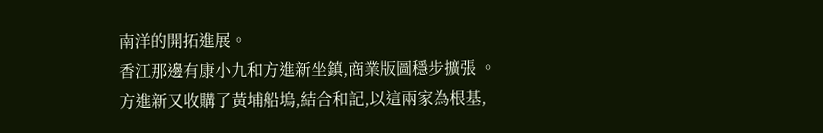南洋的開拓進展。
香江那邊有康小九和方進新坐鎮,商業版圖穩步擴張 。
方進新又收購了黃埔船塢,結合和記,以這兩家為根基,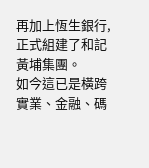再加上恆生銀行,正式組建了和記黃埔集團。
如今這已是橫跨實業、金融、碼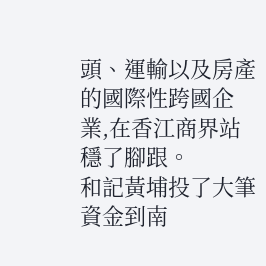頭、運輸以及房產的國際性跨國企業,在香江商界站穩了腳跟。
和記黃埔投了大筆資金到南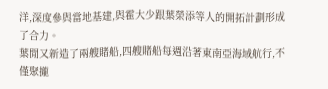洋,深度參與當地基建,與霍大少跟葉榮添等人的開拓計劃形成了合力。
葉閒又新造了兩艘賭船,四艘賭船每週沿著東南亞海域航行,不僅聚攏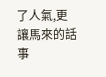了人氣,更讓馬來的話事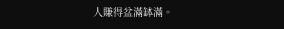人賺得盆滿缽滿。